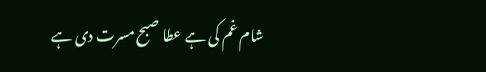شام غم کی ہے عطا صبح مسرت دی ہے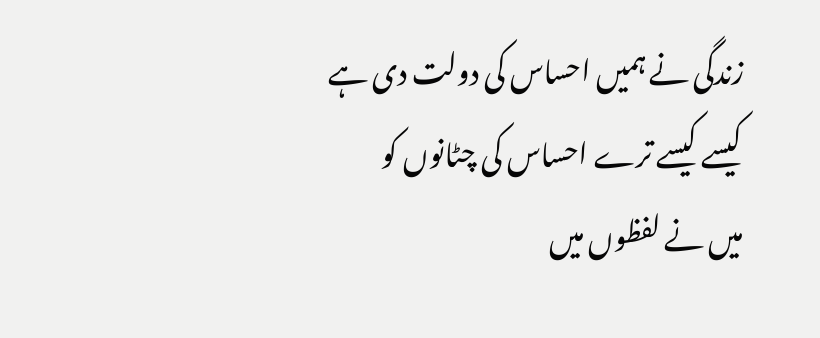زندگی نے ہمیں احساس کی دولت دی ہے
کیسے کیسے ترے احساس کی چٹانوں کو
میں نے لفظوں میں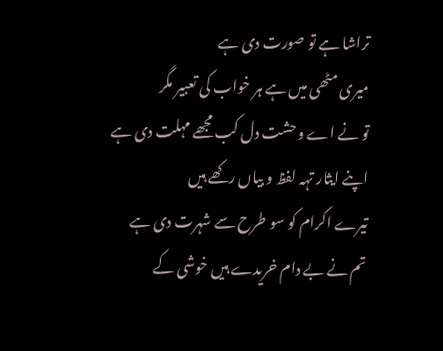تراشا ہے تو صورت دی ہے
میری مٹھی میں ہے ہر خواب کی تعبیر مگر
تو نے اے وحشت دل کب مجھے مہلت دی ہے
اپنے ایثار تہہ لفظ و بیاں رکھے ہیں
تیرے اکرام کو سو طرح سے شہرت دی ہے
تم نے بے دام خریدے ہیں خوشی کے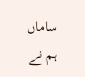ساماں
ہم نے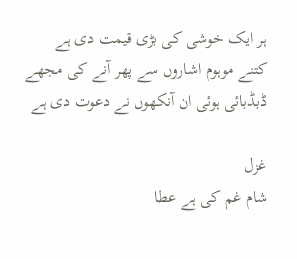ہر ایک خوشی کی بڑی قیمت دی ہے
کتنے موہوم اشاروں سے پھر آنے کی مجھے
ڈبڈبائی ہوئی ان آنکھوں نے دعوت دی ہے

غزل
شام غم کی ہے عطا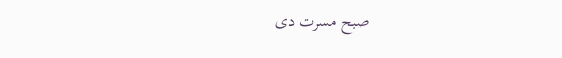صبح مسرت دی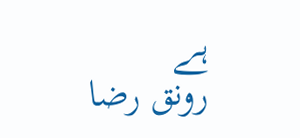ہے
رونق رضا